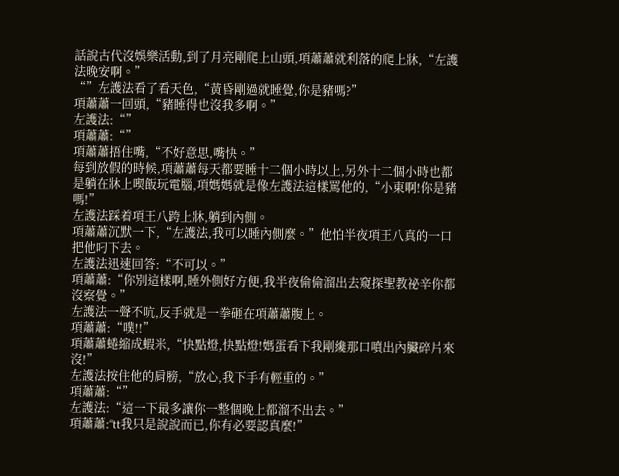話說古代沒娛樂活動,到了月亮剛爬上山頭,項蕭蕭就利落的爬上牀,“左護法晚安啊。”
“”左護法看了看天色,“黃昏剛過就睡覺,你是豬嗎?”
項蕭蕭一回頭,“豬睡得也沒我多啊。”
左護法:“”
項蕭蕭:“”
項蕭蕭捂住嘴,“不好意思,嘴快。”
每到放假的時候,項蕭蕭每天都要睡十二個小時以上,另外十二個小時也都是躺在牀上喫飯玩電腦,項媽媽就是像左護法這樣罵他的,“小東啊!你是豬嗎!”
左護法踩着項王八跨上牀,躺到內側。
項蕭蕭沉默一下,“左護法,我可以睡內側麼。”他怕半夜項王八真的一口把他叼下去。
左護法迅速回答:“不可以。”
項蕭蕭:“你別這樣啊,睡外側好方便,我半夜偷偷溜出去窺探聖教祕辛你都沒察覺。”
左護法一聲不吭,反手就是一拳砸在項蕭蕭腹上。
項蕭蕭:“噗!!”
項蕭蕭蜷縮成蝦米,“快點燈,快點燈!媽蛋看下我剛纔那口噴出內臟碎片來沒!”
左護法按住他的肩膀,“放心,我下手有輕重的。”
項蕭蕭:“”
左護法:“這一下最多讓你一整個晚上都溜不出去。”
項蕭蕭:“tt我只是說說而已,你有必要認真麼!”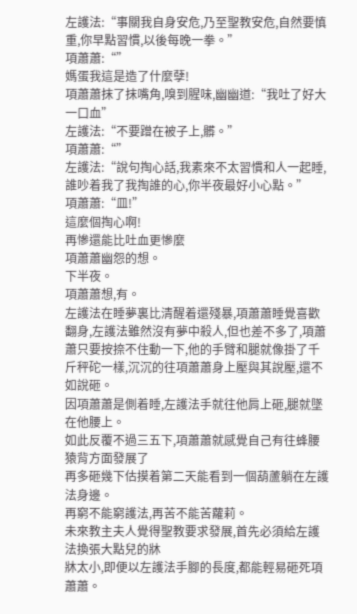左護法:“事關我自身安危,乃至聖教安危,自然要慎重,你早點習慣,以後每晚一拳。”
項蕭蕭:“”
媽蛋我這是造了什麼孽!
項蕭蕭抹了抹嘴角,嗅到腥味,幽幽道:“我吐了好大一口血”
左護法:“不要蹭在被子上,髒。”
項蕭蕭:“”
左護法:“說句掏心話,我素來不太習慣和人一起睡,誰吵着我了我掏誰的心,你半夜最好小心點。”
項蕭蕭:“皿!”
這麼個掏心啊!
再慘還能比吐血更慘麼
項蕭蕭幽怨的想。
下半夜。
項蕭蕭想,有。
左護法在睡夢裏比清醒着還殘暴,項蕭蕭睡覺喜歡翻身,左護法雖然沒有夢中殺人,但也差不多了,項蕭蕭只要按捺不住動一下,他的手臂和腿就像掛了千斤秤砣一樣,沉沉的往項蕭蕭身上壓與其說壓,還不如說砸。
因項蕭蕭是側着睡,左護法手就往他肩上砸,腿就墜在他腰上。
如此反覆不過三五下,項蕭蕭就感覺自己有往蜂腰猿背方面發展了
再多砸幾下估摸着第二天能看到一個葫蘆躺在左護法身邊。
再窮不能窮護法,再苦不能苦蘿莉。
未來教主夫人覺得聖教要求發展,首先必須給左護法換張大點兒的牀
牀太小,即便以左護法手腳的長度,都能輕易砸死項蕭蕭。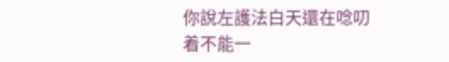你說左護法白天還在唸叨着不能一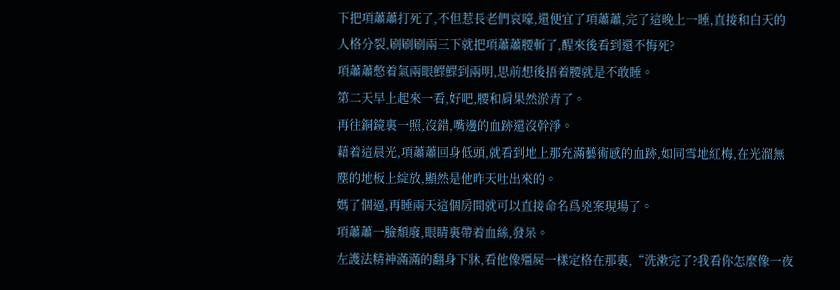下把項蕭蕭打死了,不但惹長老們哀嚎,還便宜了項蕭蕭,完了這晚上一睡,直接和白天的人格分裂,刷刷刷兩三下就把項蕭蕭腰斬了,醒來後看到還不悔死?
項蕭蕭憋着氣兩眼鰥鰥到兩明,思前想後捂着腰就是不敢睡。
第二天早上起來一看,好吧,腰和肩果然淤青了。
再往銅鏡裏一照,沒錯,嘴邊的血跡還沒幹淨。
藉着這晨光,項蕭蕭回身低頭,就看到地上那充滿藝術感的血跡,如同雪地紅梅,在光溜無塵的地板上綻放,顯然是他昨天吐出來的。
媽了個逼,再睡兩天這個房間就可以直接命名爲兇案現場了。
項蕭蕭一臉頹廢,眼睛裏帶着血絲,發呆。
左護法精神滿滿的翻身下牀,看他像殭屍一樣定格在那裏,“洗漱完了?我看你怎麼像一夜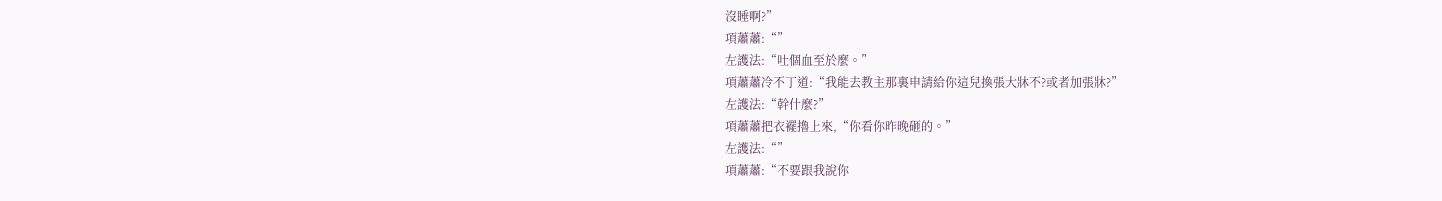沒睡啊?”
項蕭蕭:“”
左護法:“吐個血至於麼。”
項蕭蕭冷不丁道:“我能去教主那裏申請給你這兒換張大牀不?或者加張牀?”
左護法:“幹什麼?”
項蕭蕭把衣襬擼上來,“你看你昨晚砸的。”
左護法:“”
項蕭蕭:“不要跟我說你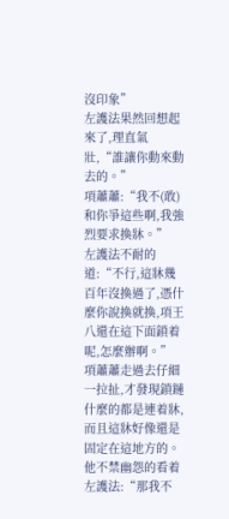沒印象”
左護法果然回想起來了,理直氣壯,“誰讓你動來動去的。”
項蕭蕭:“我不(敢)和你爭這些啊,我強烈要求換牀。”
左護法不耐的道:“不行,這牀幾百年沒換過了,憑什麼你說換就換,項王八還在這下面鎖着呢,怎麼辦啊。”
項蕭蕭走過去仔細一拉扯,才發現鎖鏈什麼的都是連着牀,而且這牀好像還是固定在這地方的。
他不禁幽怨的看着左護法:“那我不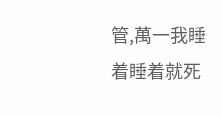管,萬一我睡着睡着就死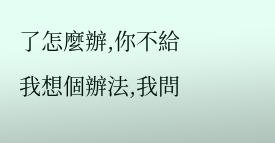了怎麼辦,你不給我想個辦法,我問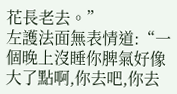花長老去。”
左護法面無表情道:“一個晚上沒睡你脾氣好像大了點啊,你去吧,你去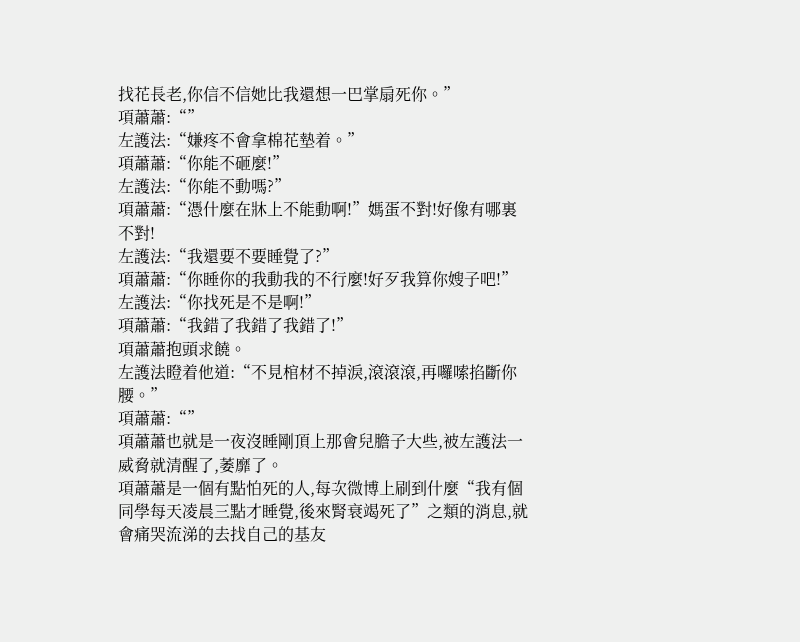找花長老,你信不信她比我還想一巴掌扇死你。”
項蕭蕭:“”
左護法:“嫌疼不會拿棉花墊着。”
項蕭蕭:“你能不砸麼!”
左護法:“你能不動嗎?”
項蕭蕭:“憑什麼在牀上不能動啊!”媽蛋不對!好像有哪裏不對!
左護法:“我還要不要睡覺了?”
項蕭蕭:“你睡你的我動我的不行麼!好歹我算你嫂子吧!”
左護法:“你找死是不是啊!”
項蕭蕭:“我錯了我錯了我錯了!”
項蕭蕭抱頭求饒。
左護法瞪着他道:“不見棺材不掉淚,滾滾滾,再囉嗦掐斷你腰。”
項蕭蕭:“”
項蕭蕭也就是一夜沒睡剛頂上那會兒膽子大些,被左護法一威脅就清醒了,萎靡了。
項蕭蕭是一個有點怕死的人,每次微博上刷到什麼“我有個同學每天凌晨三點才睡覺,後來腎衰竭死了”之類的消息,就會痛哭流涕的去找自己的基友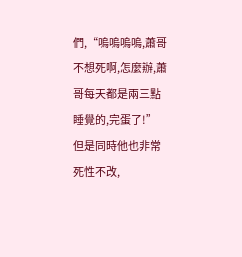們,“嗚嗚嗚嗚,蕭哥不想死啊,怎麼辦,蕭哥每天都是兩三點睡覺的,完蛋了!”
但是同時他也非常死性不改,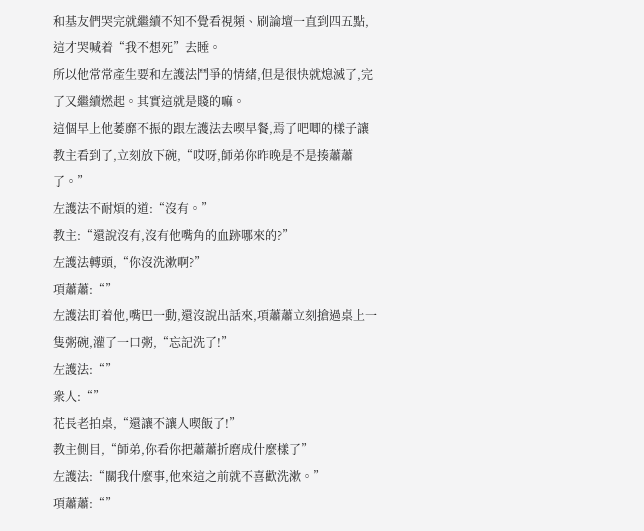和基友們哭完就繼續不知不覺看視頻、刷論壇一直到四五點,這才哭喊着“我不想死”去睡。
所以他常常產生要和左護法鬥爭的情緒,但是很快就熄滅了,完了又繼續燃起。其實這就是賤的嘛。
這個早上他萎靡不振的跟左護法去喫早餐,焉了吧唧的樣子讓教主看到了,立刻放下碗,“哎呀,師弟你昨晚是不是揍蕭蕭了。”
左護法不耐煩的道:“沒有。”
教主:“還說沒有,沒有他嘴角的血跡哪來的?”
左護法轉頭,“你沒洗漱啊?”
項蕭蕭:“”
左護法盯着他,嘴巴一動,還沒說出話來,項蕭蕭立刻搶過桌上一隻粥碗,灌了一口粥,“忘記洗了!”
左護法:“”
衆人:“”
花長老拍桌,“還讓不讓人喫飯了!”
教主側目,“師弟,你看你把蕭蕭折磨成什麼樣了”
左護法:“關我什麼事,他來這之前就不喜歡洗漱。”
項蕭蕭:“”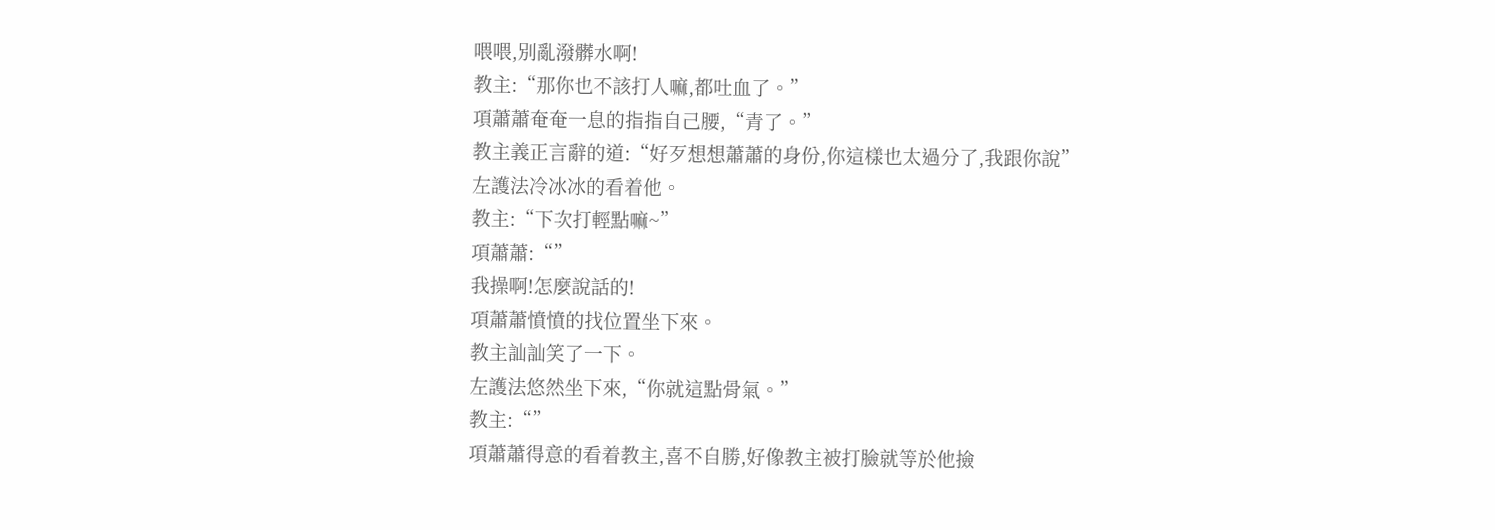喂喂,別亂潑髒水啊!
教主:“那你也不該打人嘛,都吐血了。”
項蕭蕭奄奄一息的指指自己腰,“青了。”
教主義正言辭的道:“好歹想想蕭蕭的身份,你這樣也太過分了,我跟你說”
左護法冷冰冰的看着他。
教主:“下次打輕點嘛~”
項蕭蕭:“”
我操啊!怎麼說話的!
項蕭蕭憤憤的找位置坐下來。
教主訕訕笑了一下。
左護法悠然坐下來,“你就這點骨氣。”
教主:“”
項蕭蕭得意的看着教主,喜不自勝,好像教主被打臉就等於他撿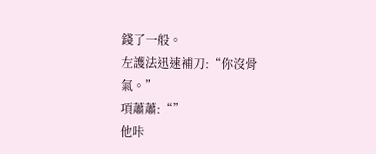錢了一般。
左護法迅速補刀:“你沒骨氣。”
項蕭蕭:“”
他咔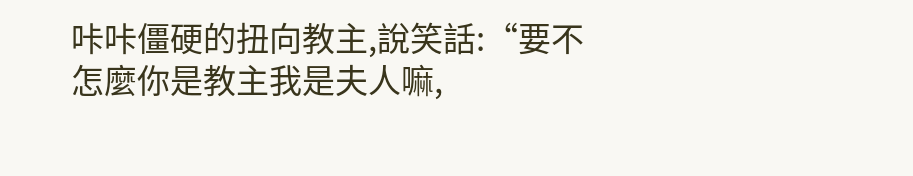咔咔僵硬的扭向教主,說笑話:“要不怎麼你是教主我是夫人嘛,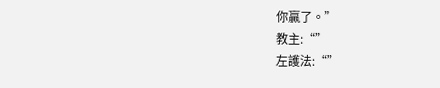你贏了。”
教主:“”
左護法:“”